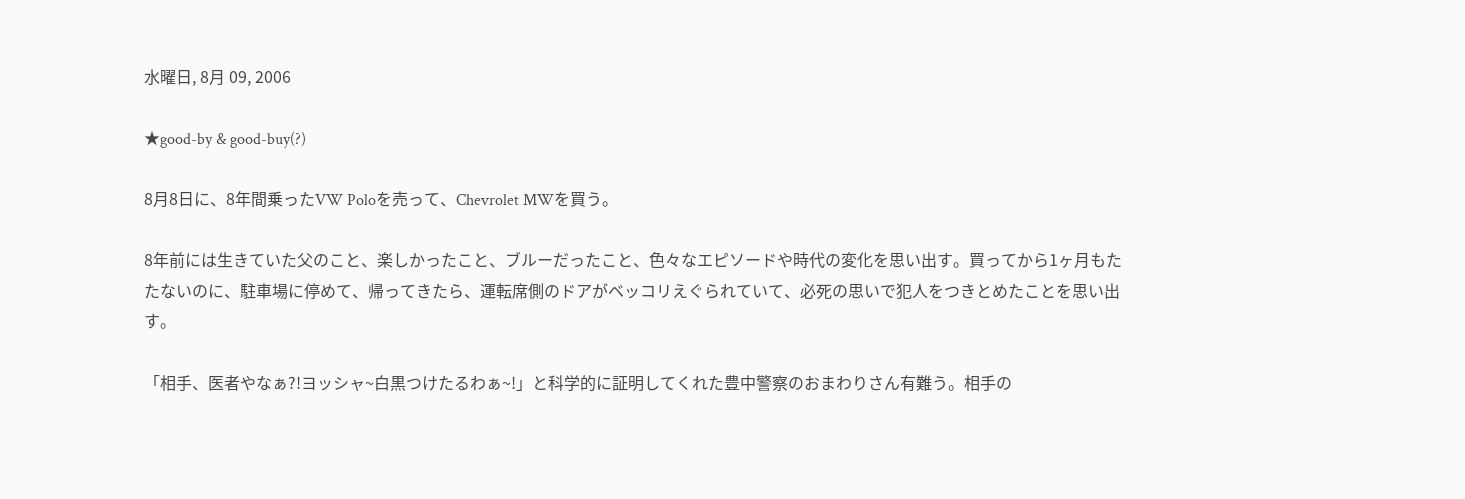水曜日, 8月 09, 2006

★good-by & good-buy(?)

8月8日に、8年間乗ったVW Poloを売って、Chevrolet MWを買う。

8年前には生きていた父のこと、楽しかったこと、ブルーだったこと、色々なエピソードや時代の変化を思い出す。買ってから1ヶ月もたたないのに、駐車場に停めて、帰ってきたら、運転席側のドアがベッコリえぐられていて、必死の思いで犯人をつきとめたことを思い出す。

「相手、医者やなぁ?!ヨッシャ~白黒つけたるわぁ~!」と科学的に証明してくれた豊中警察のおまわりさん有難う。相手の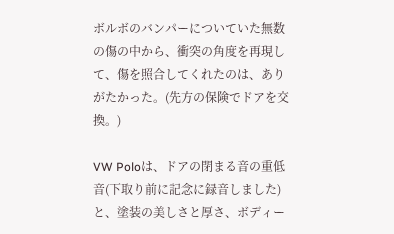ボルボのバンパーについていた無数の傷の中から、衝突の角度を再現して、傷を照合してくれたのは、ありがたかった。(先方の保険でドアを交換。)

VW Poloは、ドアの閉まる音の重低音(下取り前に記念に録音しました)と、塗装の美しさと厚さ、ボディー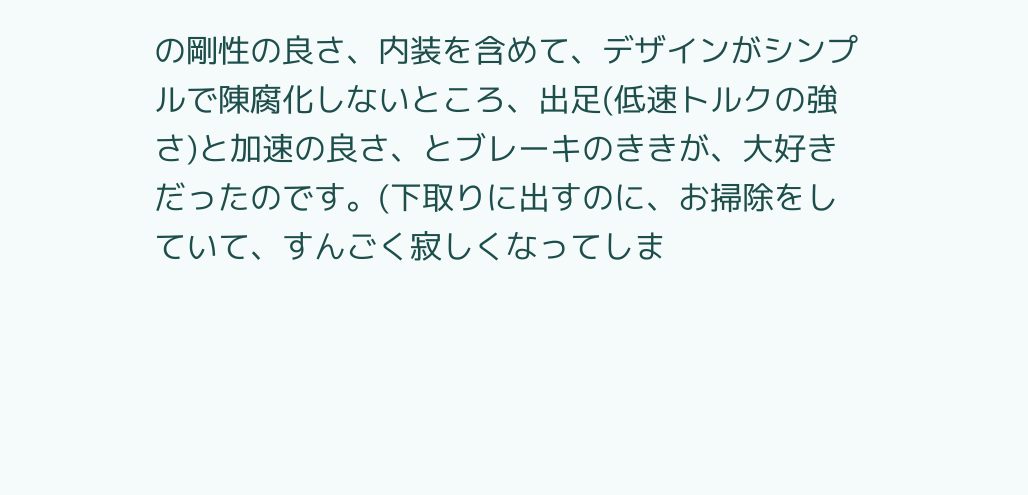の剛性の良さ、内装を含めて、デザインがシンプルで陳腐化しないところ、出足(低速トルクの強さ)と加速の良さ、とブレーキのききが、大好きだったのです。(下取りに出すのに、お掃除をしていて、すんごく寂しくなってしま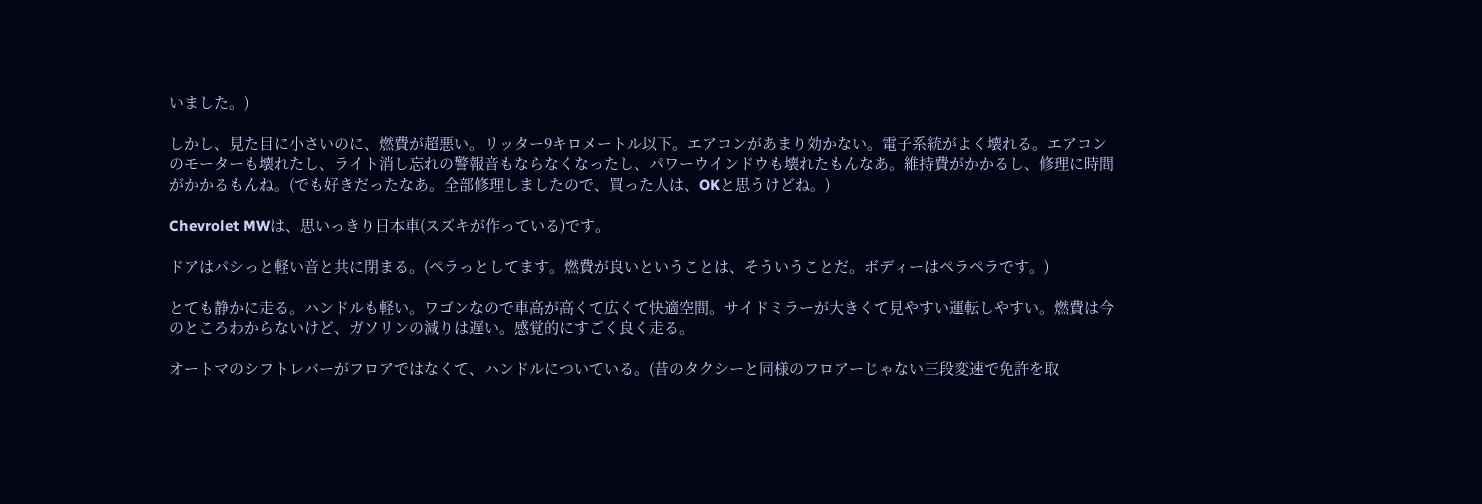いました。)

しかし、見た目に小さいのに、燃費が超悪い。リッター9キロメートル以下。エアコンがあまり効かない。電子系統がよく壊れる。エアコンのモーターも壊れたし、ライト消し忘れの警報音もならなくなったし、パワーウインドウも壊れたもんなあ。維持費がかかるし、修理に時間がかかるもんね。(でも好きだったなあ。全部修理しましたので、買った人は、OKと思うけどね。)

Chevrolet MWは、思いっきり日本車(スズキが作っている)です。

ドアはパシっと軽い音と共に閉まる。(ペラっとしてます。燃費が良いということは、そういうことだ。ボディーはペラペラです。)

とても静かに走る。ハンドルも軽い。ワゴンなので車高が高くて広くて快適空間。サイドミラーが大きくて見やすい運転しやすい。燃費は今のところわからないけど、ガソリンの減りは遅い。感覚的にすごく良く走る。

オートマのシフトレバーがフロアではなくて、ハンドルについている。(昔のタクシーと同様のフロアーじゃない三段変速で免許を取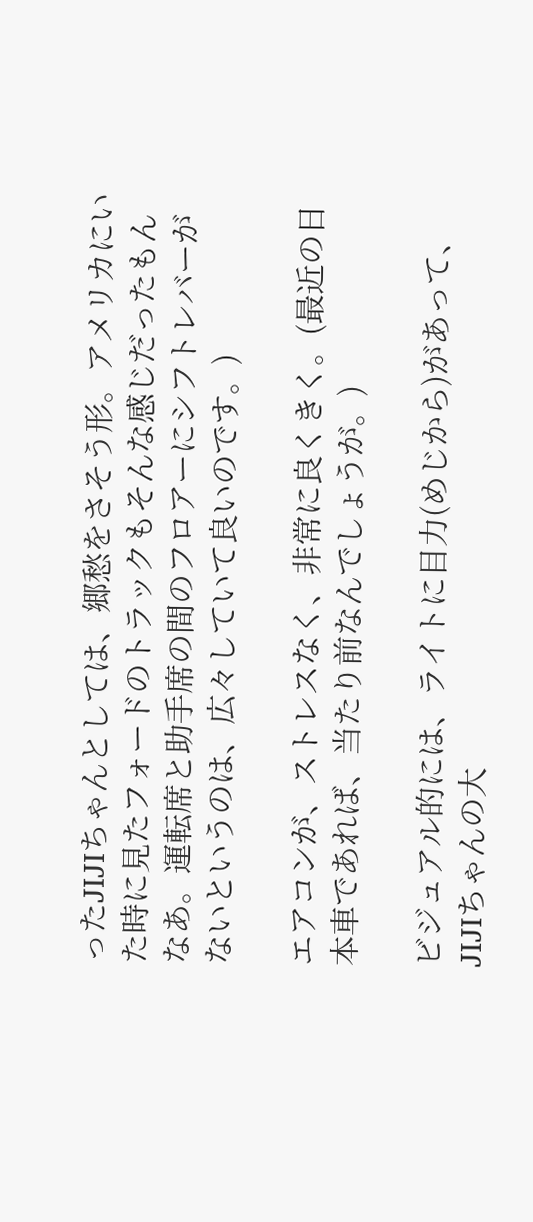ったJIJIちゃんとしては、郷愁をさそう形。アメリカにいた時に見たフォードのトラックもそんな感じだったもんなあ。運転席と助手席の間のフロアーにシフトレバーがないというのは、広々していて良いのです。)

エアコンが、ストレスなく、非常に良くきく。(最近の日本車であれば、当たり前なんでしょうが。)

ビジュアル的には、ライトに目力(めじから)があって、JIJIちゃんの大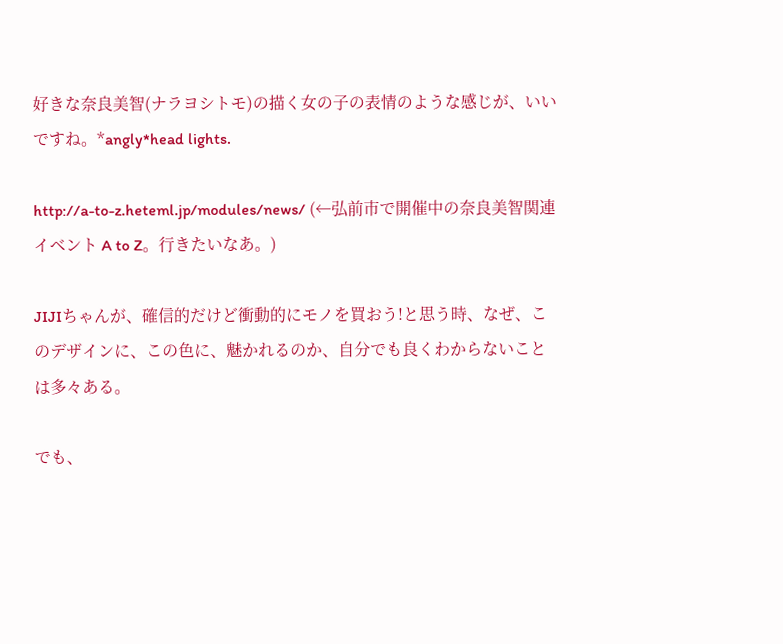好きな奈良美智(ナラヨシトモ)の描く女の子の表情のような感じが、いいですね。*angly*head lights.

http://a-to-z.heteml.jp/modules/news/ (←弘前市で開催中の奈良美智関連イベント A to Z。行きたいなあ。)

JIJIちゃんが、確信的だけど衝動的にモノを買おう!と思う時、なぜ、このデザインに、この色に、魅かれるのか、自分でも良くわからないことは多々ある。

でも、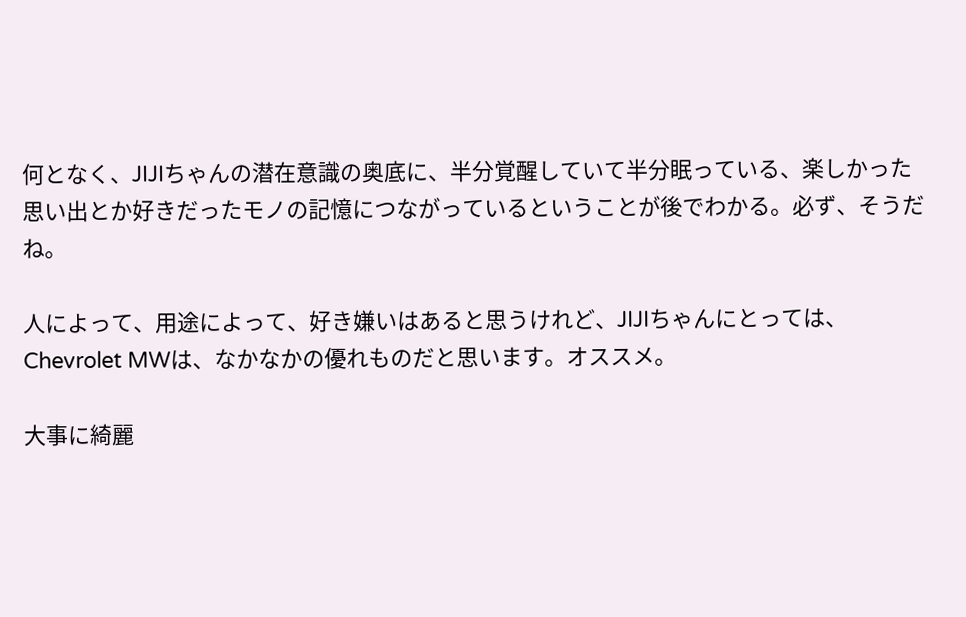何となく、JIJIちゃんの潜在意識の奥底に、半分覚醒していて半分眠っている、楽しかった思い出とか好きだったモノの記憶につながっているということが後でわかる。必ず、そうだね。

人によって、用途によって、好き嫌いはあると思うけれど、JIJIちゃんにとっては、Chevrolet MWは、なかなかの優れものだと思います。オススメ。

大事に綺麗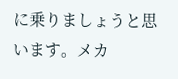に乗りましょうと思います。メカ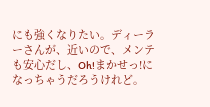にも強くなりたい。ディーラーさんが、近いので、メンテも安心だし、Oh!まかせっ!になっちゃうだろうけれど。